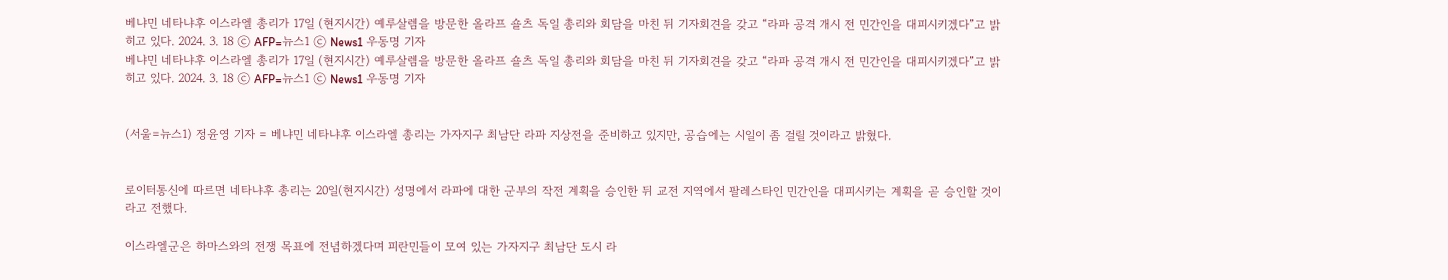베냐민 네타냐후 이스라엘 총리가 17일 (현지시간) 예루살렘을 방문한 올라프 숄츠 독일 총리와 회담을 마친 뒤 기자회견을 갖고 “라파 공격 개시 전 민간인을 대피시키겠다”고 밝히고 있다. 2024. 3. 18 ⓒ AFP=뉴스1 ⓒ News1 우동명 기자
베냐민 네타냐후 이스라엘 총리가 17일 (현지시간) 예루살렘을 방문한 올라프 숄츠 독일 총리와 회담을 마친 뒤 기자회견을 갖고 “라파 공격 개시 전 민간인을 대피시키겠다”고 밝히고 있다. 2024. 3. 18 ⓒ AFP=뉴스1 ⓒ News1 우동명 기자


(서울=뉴스1) 정윤영 기자 = 베냐민 네타냐후 이스라엘 총리는 가자지구 최남단 라파 지상전을 준비하고 있지만, 공습에는 시일이 좀 걸릴 것이라고 밝혔다.


로이터통신에 따르면 네타냐후 총리는 20일(현지시간) 성명에서 라파에 대한 군부의 작전 계획을 승인한 뒤 교전 지역에서 팔레스타인 민간인을 대피시키는 계획을 곧 승인할 것이라고 전했다.

이스라엘군은 하마스와의 전쟁 목표에 전념하겠다며 피란민들이 모여 있는 가자지구 최남단 도시 라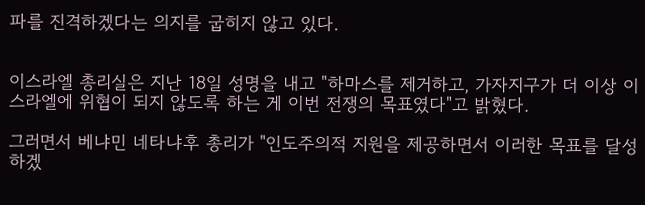파를 진격하겠다는 의지를 굽히지 않고 있다.


이스라엘 총리실은 지난 18일 성명을 내고 "하마스를 제거하고, 가자지구가 더 이상 이스라엘에 위협이 되지 않도록 하는 게 이번 전쟁의 목표였다"고 밝혔다.

그러면서 베냐민 네타냐후 총리가 "인도주의적 지원을 제공하면서 이러한 목표를 달성하겠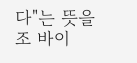다"는 뜻을 조 바이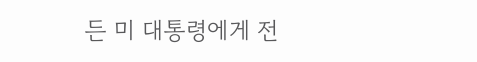든 미 대통령에게 전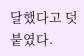달했다고 덧붙였다.